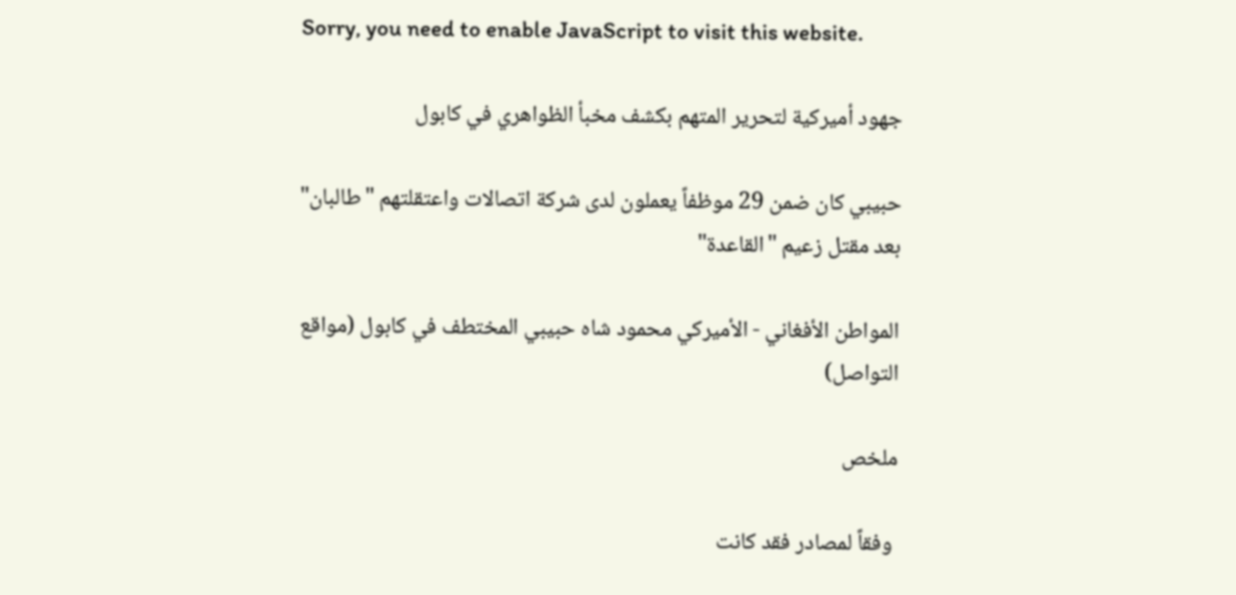Sorry, you need to enable JavaScript to visit this website.

جهود أميركية لتحرير المتهم بكشف مخبأ الظواهري في كابول

حبيبي كان ضمن 29 موظفاً يعملون لدى شركة اتصالات واعتقلتهم "طالبان" بعد مقتل زعيم "القاعدة"

المواطن الأفغاني - الأميركي محمود شاه حبيبي المختطف في كابول (مواقع التواصل)

ملخص

 وفقاً لمصادر فقد كانت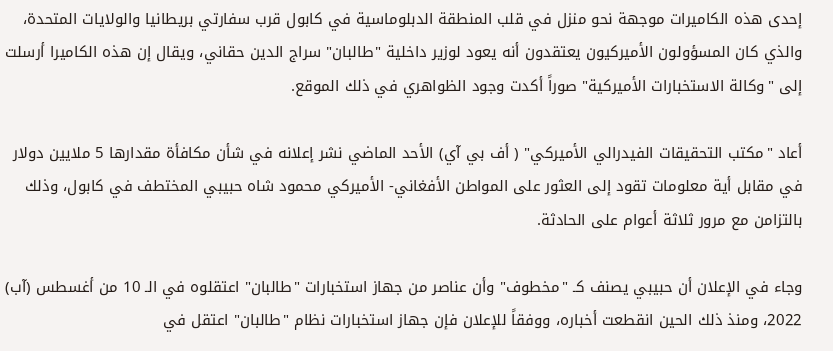إحدى هذه الكاميرات موجهة نحو منزل في قلب المنطقة الدبلوماسية في كابول قرب سفارتي بريطانيا والولايات المتحدة، والذي كان المسؤولون الأميركيون يعتقدون أنه يعود لوزير داخلية "طالبان" سراج الدين حقاني، ويقال إن هذه الكاميرا أرسلت إلى "وكالة الاستخبارات الأميركية" صوراً أكدت وجود الظواهري في ذلك الموقع.

أعاد "مكتب التحقيقات الفيدرالي الأميركي" ( أف بي آي) الأحد الماضي نشر إعلانه في شأن مكافأة مقدارها 5 ملايين دولار في مقابل أية معلومات تقود إلى العثور على المواطن الأفغاني- الأميركي محمود شاه حبيبي المختطف في كابول، وذلك بالتزامن مع مرور ثلاثة أعوام على الحادثة.

وجاء في الإعلان أن حبيبي يصنف كـ "مخطوف" وأن عناصر من جهاز استخبارات "طالبان" اعتقلوه في الـ 10 من أغسطس (آب) 2022، ومنذ ذلك الحين انقطعت أخباره، ووفقاً للإعلان فإن جهاز استخبارات نظام "طالبان" اعتقل في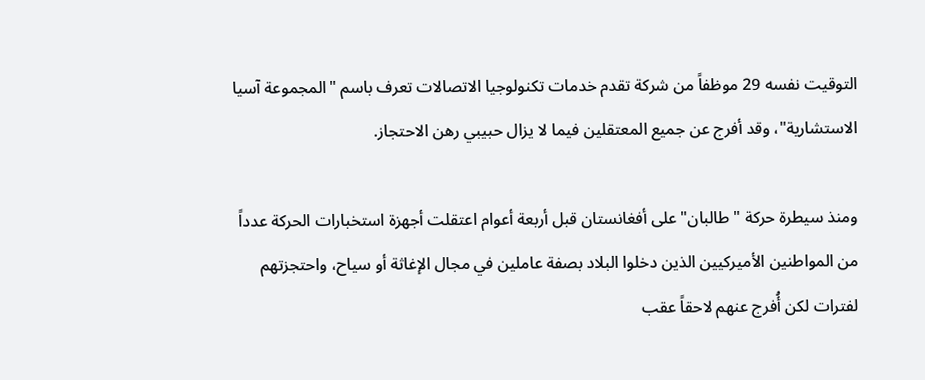التوقيت نفسه 29 موظفاً من شركة تقدم خدمات تكنولوجيا الاتصالات تعرف باسم "المجموعة آسيا الاستشارية"، وقد أفرج عن جميع المعتقلين فيما لا يزال حبيبي رهن الاحتجاز.

ومنذ سيطرة حركة "طالبان" على أفغانستان قبل أربعة أعوام اعتقلت أجهزة استخبارات الحركة عدداً من المواطنين الأميركيين الذين دخلوا البلاد بصفة عاملين في مجال الإغاثة أو سياح، واحتجزتهم لفترات لكن أُفرج عنهم لاحقاً عقب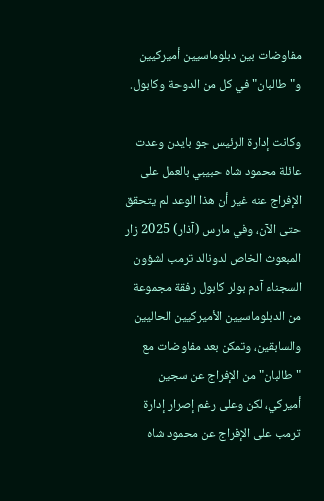مفاوضات بين دبلوماسيين أميركيين و"طالبان" في كل من الدوحة وكابول.

وكانت إدارة الرئيس جو بايدن وعدت عائلة محمود شاه حبيبي بالعمل على الإفراج عنه غير أن هذا الوعد لم يتحقق حتى الآن، وفي مارس (آذار) 2025 زار المبعوث الخاص لدونالد ترمب لشؤون السجناء آدم بولر كابول رفقة مجموعة من الدبلوماسيين الأميركيين الحاليين والسابقين، وتمكن بعد مفاوضات مع "طالبان" من الإفراج عن سجين أميركي، لكن وعلى رغم إصرار إدارة ترمب على الإفراج عن محمود شاه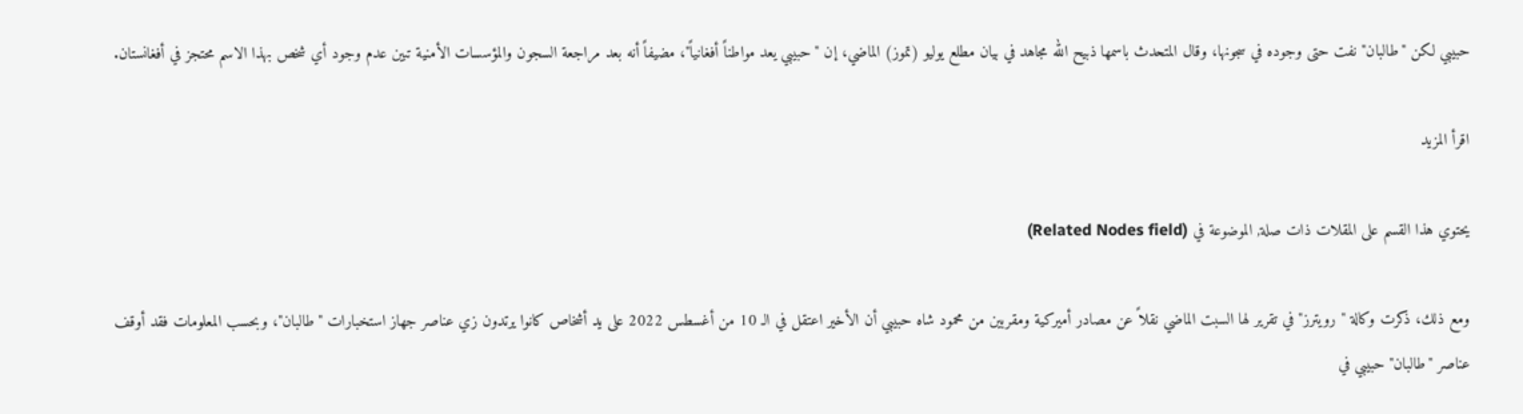حبيبي لكن "طالبان" نفت حتى وجوده في سجونها، وقال المتحدث باسمها ذبيح الله مجاهد في بيان مطلع يوليو (تموز) الماضي، إن "حبيبي يعد مواطناً أفغانياً"، مضيفاً أنه بعد مراجعة السجون والمؤسسات الأمنية تبين عدم وجود أي شخص بهذا الاسم محتجز في أفغانستان.

اقرأ المزيد

يحتوي هذا القسم على المقلات ذات صلة, الموضوعة في (Related Nodes field)

ومع ذلك، ذكرت وكالة "رويترز" في تقرير لها السبت الماضي نقلاً عن مصادر أميركية ومقربين من محمود شاه حبيبي أن الأخير اعتقل في الـ 10 من أغسطس 2022 على يد أشخاص كانوا يرتدون زي عناصر جهاز استخبارات "طالبان"، وبحسب المعلومات فقد أوقف عناصر "طالبان" حبيبي في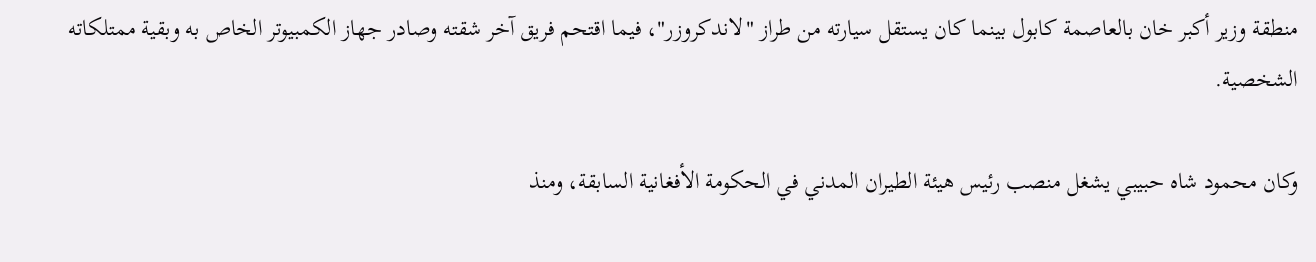منطقة وزير أكبر خان بالعاصمة كابول بينما كان يستقل سيارته من طراز "لاندكروزر"، فيما اقتحم فريق آخر شقته وصادر جهاز الكمبيوتر الخاص به وبقية ممتلكاته الشخصية.

وكان محمود شاه حبيبي يشغل منصب رئيس هيئة الطيران المدني في الحكومة الأفغانية السابقة، ومنذ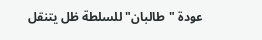عودة "طالبان" للسلطة ظل يتنقل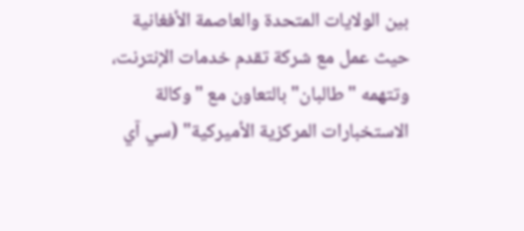بين الولايات المتحدة والعاصمة الأفغانية حيث عمل مع شركة تقدم خدمات الإنترنت، وتتهمه "طالبان" بالتعاون مع "وكالة الاستخبارات المركزية الأميركية" (سي آي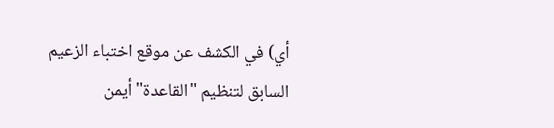أي) في الكشف عن موقع اختباء الزعيم السابق لتنظيم "القاعدة" أيمن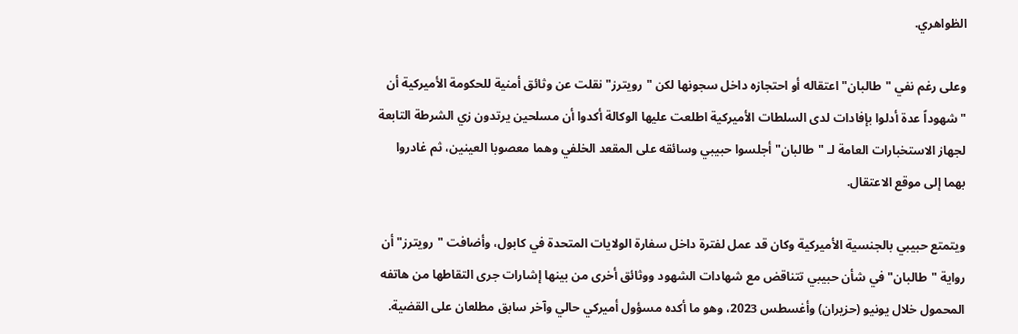الظواهري.

وعلى رغم نفي "طالبان" اعتقاله أو احتجازه داخل سجونها لكن "رويترز" نقلت عن وثائق أمنية للحكومة الأميركية أن "شهوداً عدة أدلوا بإفادات لدى السلطات الأميركية اطلعت عليها الوكالة أكدوا أن مسلحين يرتدون زي الشرطة التابعة لجهاز الاستخبارات العامة لـ "طالبان" أجلسوا حبيبي وسائقه على المقعد الخلفي وهما معصوبا العينين، ثم غادروا بهما إلى موقع الاعتقال.

ويتمتع حبيبي بالجنسية الأميركية وكان قد عمل لفترة داخل سفارة الولايات المتحدة في كابول، وأضافت "رويترز" أن رواية "طالبان" في شأن حبيبي تتناقض مع شهادات الشهود ووثائق أخرى من بينها إشارات جرى التقاطها من هاتفه المحمول خلال يونيو (حزيران) وأغسطس 2023، وهو ما أكده مسؤول أميركي حالي وآخر سابق مطلعان على القضية.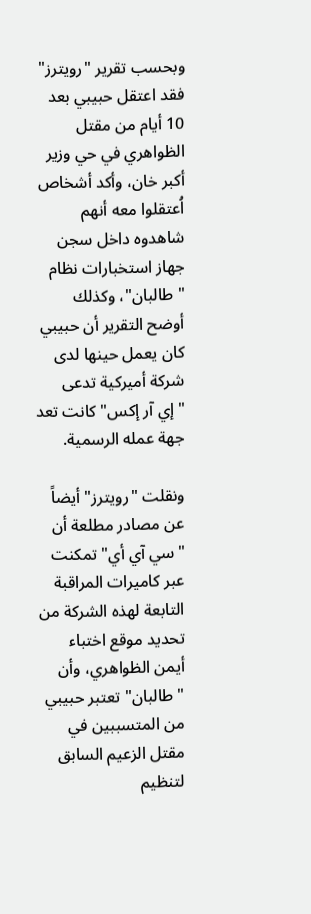وبحسب تقرير "رويترز" فقد اعتقل حبيبي بعد 10 أيام من مقتل الظواهري في حي وزير أكبر خان، وأكد أشخاص اُعتقلوا معه أنهم شاهدوه داخل سجن جهاز استخبارات نظام "طالبان"، وكذلك أوضح التقرير أن حبيبي كان يعمل حينها لدى شركة أميركية تدعى "إي آر إكس" كانت تعد جهة عمله الرسمية.

ونقلت "رويترز" أيضاً عن مصادر مطلعة أن "سي آي أي" تمكنت عبر كاميرات المراقبة التابعة لهذه الشركة من تحديد موقع اختباء أيمن الظواهري، وأن "طالبان" تعتبر حبيبي من المتسببين في مقتل الزعيم السابق لتنظيم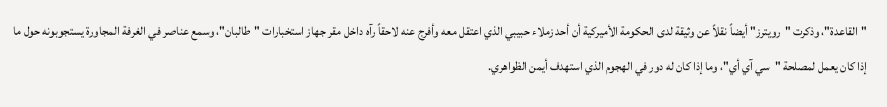"القاعدة"، وذكرت "رويترز" أيضاً نقلاً عن وثيقة لدى الحكومة الأميركية أن أحد زملاء حبيبي الذي اعتقل معه وأفرج عنه لاحقاً رآه داخل مقر جهاز استخبارات "طالبان"، وسمع عناصر في الغرفة المجاورة يستجوبونه حول ما إذا كان يعمل لمصلحة "سي آي أي"، وما إذا كان له دور في الهجوم الذي استهدف أيمن الظواهري.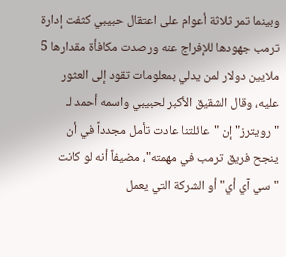وبينما تمر ثلاثة أعوام على اعتقال حبيبي كثفت إدارة ترمب جهودها للإفراج عنه ورصدت مكافأة مقدارها 5 ملايين دولار لمن يدلي بمعلومات تقود إلى العثور عليه، وقال الشقيق الأكبر لحبيبي واسمه أحمد لـ "رويترز" إن "عائلتنا عادت تأمل مجدداً في أن ينجح فريق ترمب في مهمته"، مضيفاً أنه لو كانت "سي آي أي" أو الشركة التي يعمل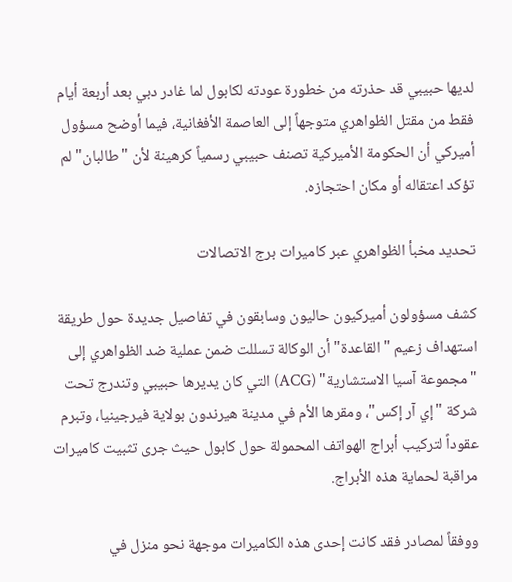لديها حبيبي قد حذرته من خطورة عودته لكابول لما غادر دبي بعد أربعة أيام فقط من مقتل الظواهري متوجهاً إلى العاصمة الأفغانية، فيما أوضح مسؤول أميركي أن الحكومة الأميركية تصنف حبيبي رسمياً كرهينة لأن "طالبان" لم تؤكد اعتقاله أو مكان احتجازه.

تحديد مخبأ الظواهري عبر كاميرات برج الاتصالات

كشف مسؤولون أميركيون حاليون وسابقون في تفاصيل جديدة حول طريقة استهداف زعيم "القاعدة" أن الوكالة تسللت ضمن عملية ضد الظواهري إلى "مجموعة آسيا الاستشارية" (ACG) التي كان يديرها حبيبي وتندرج تحت شركة "إي آر إكس"، ومقرها الأم في مدينة هيرندون بولاية فيرجينيا، وتبرم عقوداً لتركيب أبراج الهواتف المحمولة حول كابول حيث جرى تثبيت كاميرات مراقبة لحماية هذه الأبراج.

ووفقاً لمصادر فقد كانت إحدى هذه الكاميرات موجهة نحو منزل في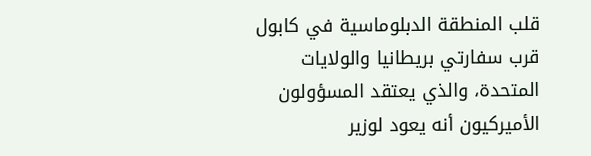قلب المنطقة الدبلوماسية في كابول قرب سفارتي بريطانيا والولايات المتحدة، والذي يعتقد المسؤولون الأميركيون أنه يعود لوزير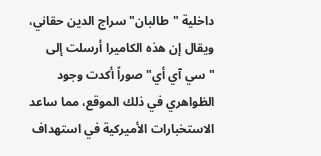داخلية "طالبان" سراج الدين حقاني، ويقال إن هذه الكاميرا أرسلت إلى "سي آي أي" صوراً أكدت وجود الظواهري في ذلك الموقع، مما ساعد الاستخبارات الأميركية في استهداف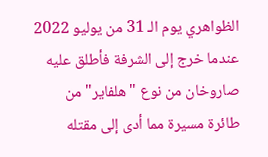الظواهري يوم الـ 31 من يوليو 2022 عندما خرج إلى الشرفة فأطلق عليه صاروخان من نوع "هلفاير" من طائرة مسيرة مما أدى إلى مقتله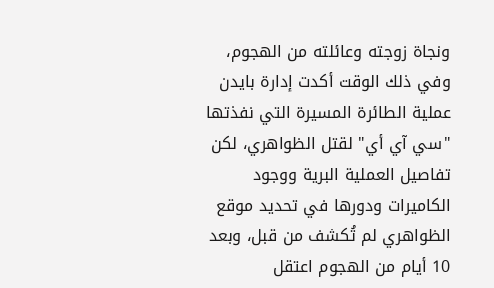ونجاة زوجته وعائلته من الهجوم، وفي ذلك الوقت أكدت إدارة بايدن عملية الطائرة المسيرة التي نفذتها "سي آي أي" لقتل الظواهري، لكن تفاصيل العملية البرية ووجود الكاميرات ودورها في تحديد موقع الظواهري لم تُكشف من قبل، وبعد 10 أيام من الهجوم اعتقل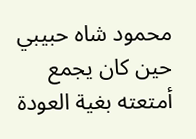محمود شاه حبيبي حين كان يجمع أمتعته بغية العودة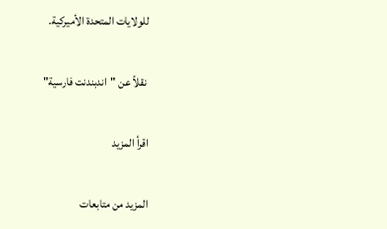للولايات المتحدة الأميركية.

 نقلاً عن "اندبندنت فارسية"

اقرأ المزيد

المزيد من متابعات